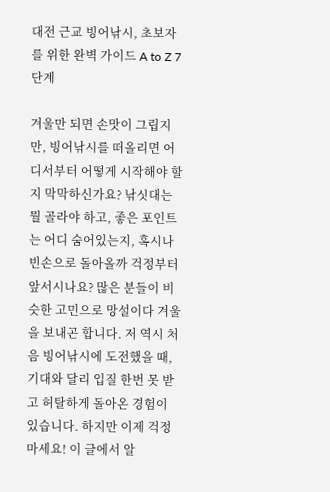대전 근교 빙어낚시, 초보자를 위한 완벽 가이드 A to Z 7단계

겨울만 되면 손맛이 그립지만, 빙어낚시를 떠올리면 어디서부터 어떻게 시작해야 할지 막막하신가요? 낚싯대는 뭘 골라야 하고, 좋은 포인트는 어디 숨어있는지, 혹시나 빈손으로 돌아올까 걱정부터 앞서시나요? 많은 분들이 비슷한 고민으로 망설이다 겨울을 보내곤 합니다. 저 역시 처음 빙어낚시에 도전했을 때, 기대와 달리 입질 한번 못 받고 허탈하게 돌아온 경험이 있습니다. 하지만 이제 걱정 마세요! 이 글에서 알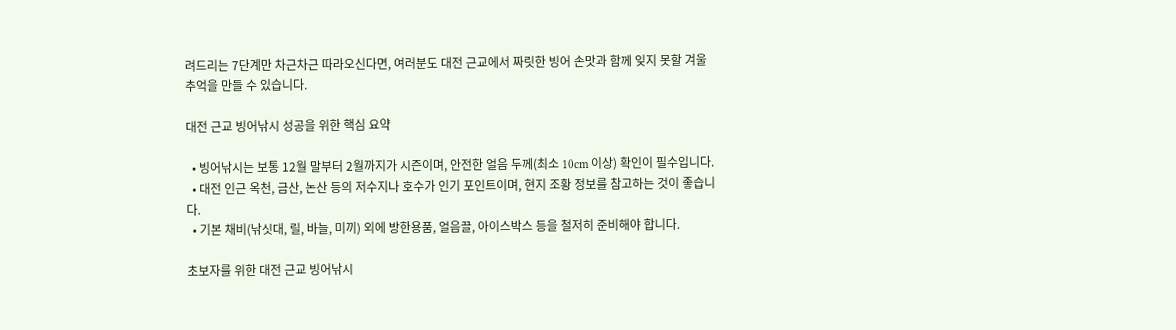려드리는 7단계만 차근차근 따라오신다면, 여러분도 대전 근교에서 짜릿한 빙어 손맛과 함께 잊지 못할 겨울 추억을 만들 수 있습니다.

대전 근교 빙어낚시 성공을 위한 핵심 요약

  • 빙어낚시는 보통 12월 말부터 2월까지가 시즌이며, 안전한 얼음 두께(최소 10cm 이상) 확인이 필수입니다.
  • 대전 인근 옥천, 금산, 논산 등의 저수지나 호수가 인기 포인트이며, 현지 조황 정보를 참고하는 것이 좋습니다.
  • 기본 채비(낚싯대, 릴, 바늘, 미끼) 외에 방한용품, 얼음끌, 아이스박스 등을 철저히 준비해야 합니다.

초보자를 위한 대전 근교 빙어낚시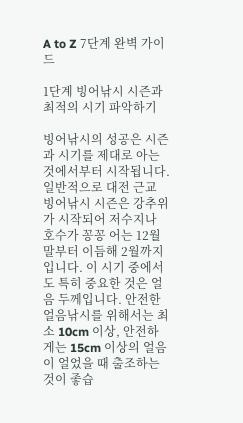A to Z 7단계 완벽 가이드

1단계 빙어낚시 시즌과 최적의 시기 파악하기

빙어낚시의 성공은 시즌과 시기를 제대로 아는 것에서부터 시작됩니다. 일반적으로 대전 근교 빙어낚시 시즌은 강추위가 시작되어 저수지나 호수가 꽁꽁 어는 12월 말부터 이듬해 2월까지입니다. 이 시기 중에서도 특히 중요한 것은 얼음 두께입니다. 안전한 얼음낚시를 위해서는 최소 10cm 이상, 안전하게는 15cm 이상의 얼음이 얼었을 때 출조하는 것이 좋습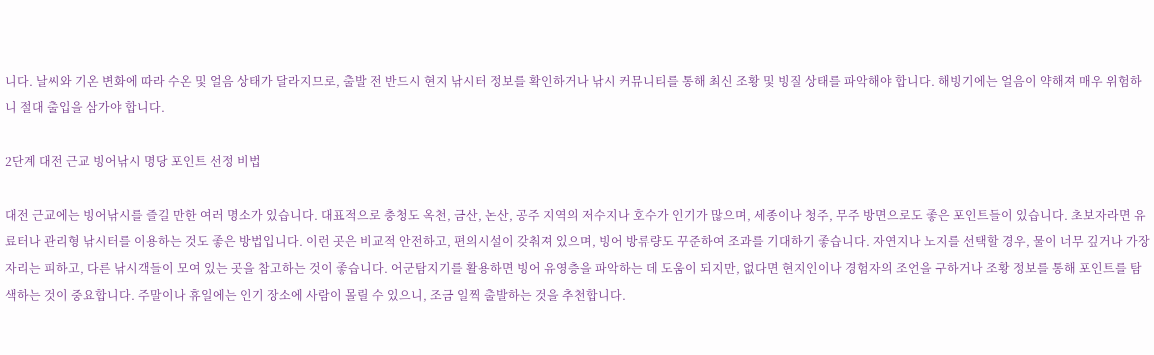니다. 날씨와 기온 변화에 따라 수온 및 얼음 상태가 달라지므로, 출발 전 반드시 현지 낚시터 정보를 확인하거나 낚시 커뮤니티를 통해 최신 조황 및 빙질 상태를 파악해야 합니다. 해빙기에는 얼음이 약해져 매우 위험하니 절대 출입을 삼가야 합니다.

2단계 대전 근교 빙어낚시 명당 포인트 선정 비법

대전 근교에는 빙어낚시를 즐길 만한 여러 명소가 있습니다. 대표적으로 충청도 옥천, 금산, 논산, 공주 지역의 저수지나 호수가 인기가 많으며, 세종이나 청주, 무주 방면으로도 좋은 포인트들이 있습니다. 초보자라면 유료터나 관리형 낚시터를 이용하는 것도 좋은 방법입니다. 이런 곳은 비교적 안전하고, 편의시설이 갖춰져 있으며, 빙어 방류량도 꾸준하여 조과를 기대하기 좋습니다. 자연지나 노지를 선택할 경우, 물이 너무 깊거나 가장자리는 피하고, 다른 낚시객들이 모여 있는 곳을 참고하는 것이 좋습니다. 어군탐지기를 활용하면 빙어 유영층을 파악하는 데 도움이 되지만, 없다면 현지인이나 경험자의 조언을 구하거나 조황 정보를 통해 포인트를 탐색하는 것이 중요합니다. 주말이나 휴일에는 인기 장소에 사람이 몰릴 수 있으니, 조금 일찍 출발하는 것을 추천합니다.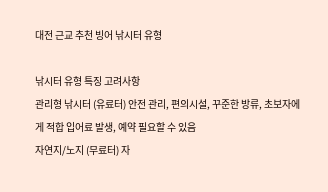대전 근교 추천 빙어 낚시터 유형

낚시터 유형 특징 고려사항
관리형 낚시터 (유료터) 안전 관리, 편의시설, 꾸준한 방류, 초보자에게 적합 입어료 발생, 예약 필요할 수 있음
자연지/노지 (무료터) 자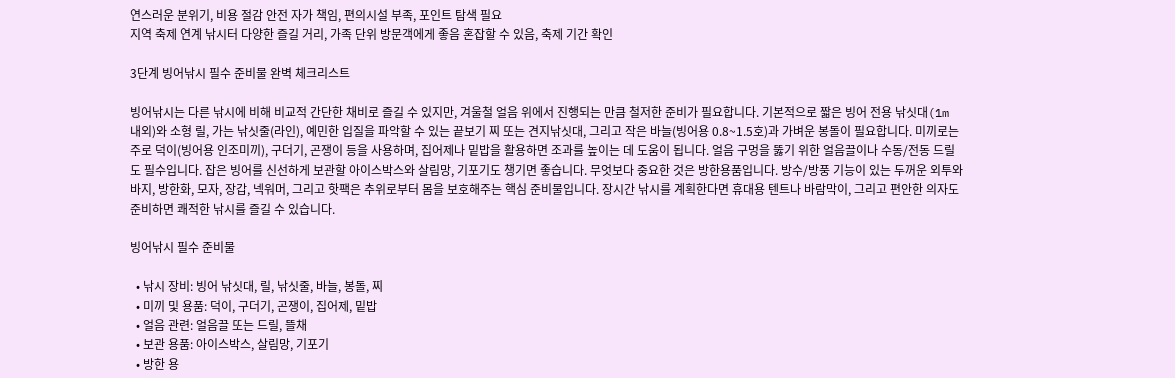연스러운 분위기, 비용 절감 안전 자가 책임, 편의시설 부족, 포인트 탐색 필요
지역 축제 연계 낚시터 다양한 즐길 거리, 가족 단위 방문객에게 좋음 혼잡할 수 있음, 축제 기간 확인

3단계 빙어낚시 필수 준비물 완벽 체크리스트

빙어낚시는 다른 낚시에 비해 비교적 간단한 채비로 즐길 수 있지만, 겨울철 얼음 위에서 진행되는 만큼 철저한 준비가 필요합니다. 기본적으로 짧은 빙어 전용 낚싯대(1m 내외)와 소형 릴, 가는 낚싯줄(라인), 예민한 입질을 파악할 수 있는 끝보기 찌 또는 견지낚싯대, 그리고 작은 바늘(빙어용 0.8~1.5호)과 가벼운 봉돌이 필요합니다. 미끼로는 주로 덕이(빙어용 인조미끼), 구더기, 곤쟁이 등을 사용하며, 집어제나 밑밥을 활용하면 조과를 높이는 데 도움이 됩니다. 얼음 구멍을 뚫기 위한 얼음끌이나 수동/전동 드릴도 필수입니다. 잡은 빙어를 신선하게 보관할 아이스박스와 살림망, 기포기도 챙기면 좋습니다. 무엇보다 중요한 것은 방한용품입니다. 방수/방풍 기능이 있는 두꺼운 외투와 바지, 방한화, 모자, 장갑, 넥워머, 그리고 핫팩은 추위로부터 몸을 보호해주는 핵심 준비물입니다. 장시간 낚시를 계획한다면 휴대용 텐트나 바람막이, 그리고 편안한 의자도 준비하면 쾌적한 낚시를 즐길 수 있습니다.

빙어낚시 필수 준비물

  • 낚시 장비: 빙어 낚싯대, 릴, 낚싯줄, 바늘, 봉돌, 찌
  • 미끼 및 용품: 덕이, 구더기, 곤쟁이, 집어제, 밑밥
  • 얼음 관련: 얼음끌 또는 드릴, 뜰채
  • 보관 용품: 아이스박스, 살림망, 기포기
  • 방한 용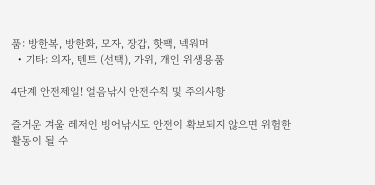품: 방한복, 방한화, 모자, 장갑, 핫팩, 넥워머
  • 기타: 의자, 텐트 (선택), 가위, 개인 위생용품

4단계 안전제일! 얼음낚시 안전수칙 및 주의사항

즐거운 겨울 레저인 빙어낚시도 안전이 확보되지 않으면 위험한 활동이 될 수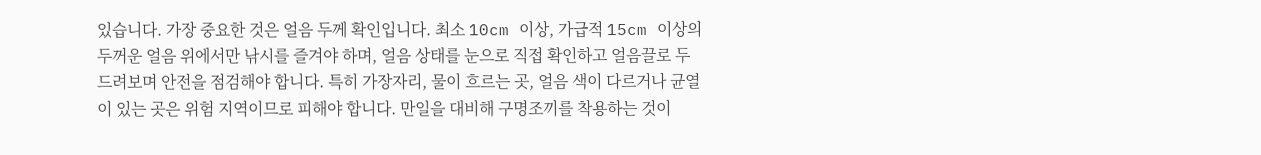있습니다. 가장 중요한 것은 얼음 두께 확인입니다. 최소 10cm 이상, 가급적 15cm 이상의 두꺼운 얼음 위에서만 낚시를 즐겨야 하며, 얼음 상태를 눈으로 직접 확인하고 얼음끌로 두드려보며 안전을 점검해야 합니다. 특히 가장자리, 물이 흐르는 곳, 얼음 색이 다르거나 균열이 있는 곳은 위험 지역이므로 피해야 합니다. 만일을 대비해 구명조끼를 착용하는 것이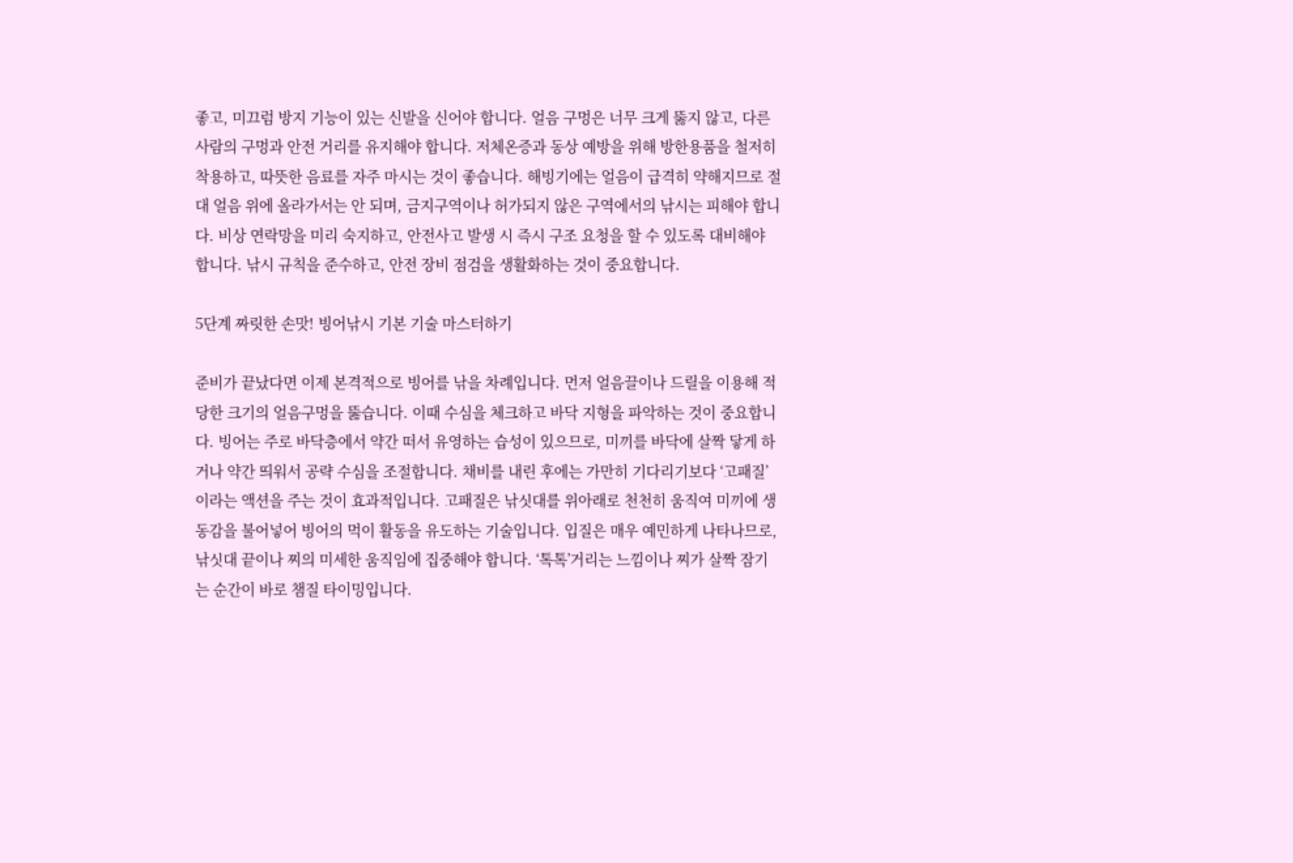좋고, 미끄럼 방지 기능이 있는 신발을 신어야 합니다. 얼음 구멍은 너무 크게 뚫지 않고, 다른 사람의 구멍과 안전 거리를 유지해야 합니다. 저체온증과 동상 예방을 위해 방한용품을 철저히 착용하고, 따뜻한 음료를 자주 마시는 것이 좋습니다. 해빙기에는 얼음이 급격히 약해지므로 절대 얼음 위에 올라가서는 안 되며, 금지구역이나 허가되지 않은 구역에서의 낚시는 피해야 합니다. 비상 연락망을 미리 숙지하고, 안전사고 발생 시 즉시 구조 요청을 할 수 있도록 대비해야 합니다. 낚시 규칙을 준수하고, 안전 장비 점검을 생활화하는 것이 중요합니다.

5단계 짜릿한 손맛! 빙어낚시 기본 기술 마스터하기

준비가 끝났다면 이제 본격적으로 빙어를 낚을 차례입니다. 먼저 얼음끌이나 드릴을 이용해 적당한 크기의 얼음구멍을 뚫습니다. 이때 수심을 체크하고 바닥 지형을 파악하는 것이 중요합니다. 빙어는 주로 바닥층에서 약간 떠서 유영하는 습성이 있으므로, 미끼를 바닥에 살짝 닿게 하거나 약간 띄워서 공략 수심을 조절합니다. 채비를 내린 후에는 가만히 기다리기보다 ‘고패질’이라는 액션을 주는 것이 효과적입니다. 고패질은 낚싯대를 위아래로 천천히 움직여 미끼에 생동감을 불어넣어 빙어의 먹이 활동을 유도하는 기술입니다. 입질은 매우 예민하게 나타나므로, 낚싯대 끝이나 찌의 미세한 움직임에 집중해야 합니다. ‘톡톡’거리는 느낌이나 찌가 살짝 잠기는 순간이 바로 챔질 타이밍입니다.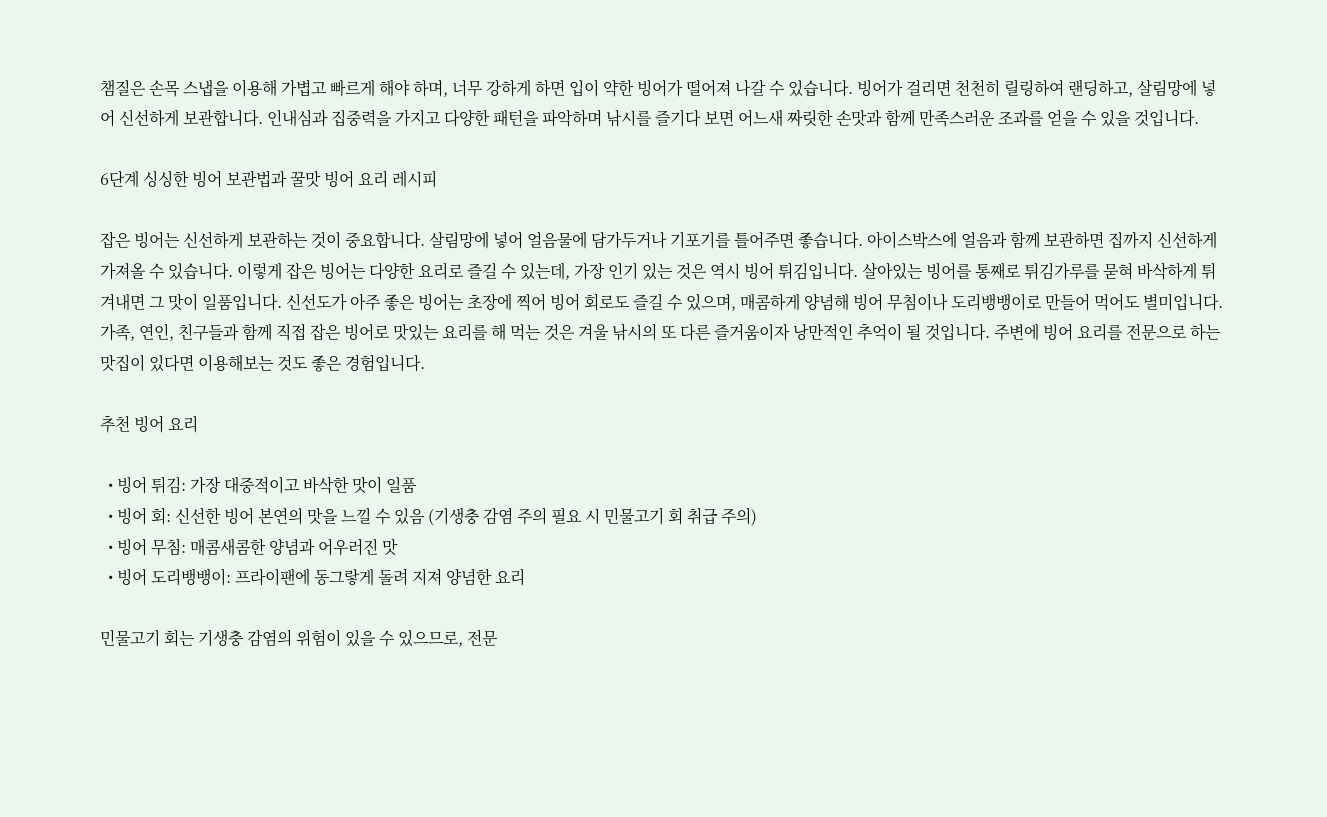챔질은 손목 스냅을 이용해 가볍고 빠르게 해야 하며, 너무 강하게 하면 입이 약한 빙어가 떨어져 나갈 수 있습니다. 빙어가 걸리면 천천히 릴링하여 랜딩하고, 살림망에 넣어 신선하게 보관합니다. 인내심과 집중력을 가지고 다양한 패턴을 파악하며 낚시를 즐기다 보면 어느새 짜릿한 손맛과 함께 만족스러운 조과를 얻을 수 있을 것입니다.

6단계 싱싱한 빙어 보관법과 꿀맛 빙어 요리 레시피

잡은 빙어는 신선하게 보관하는 것이 중요합니다. 살림망에 넣어 얼음물에 담가두거나 기포기를 틀어주면 좋습니다. 아이스박스에 얼음과 함께 보관하면 집까지 신선하게 가져올 수 있습니다. 이렇게 잡은 빙어는 다양한 요리로 즐길 수 있는데, 가장 인기 있는 것은 역시 빙어 튀김입니다. 살아있는 빙어를 통째로 튀김가루를 묻혀 바삭하게 튀겨내면 그 맛이 일품입니다. 신선도가 아주 좋은 빙어는 초장에 찍어 빙어 회로도 즐길 수 있으며, 매콤하게 양념해 빙어 무침이나 도리뱅뱅이로 만들어 먹어도 별미입니다. 가족, 연인, 친구들과 함께 직접 잡은 빙어로 맛있는 요리를 해 먹는 것은 겨울 낚시의 또 다른 즐거움이자 낭만적인 추억이 될 것입니다. 주변에 빙어 요리를 전문으로 하는 맛집이 있다면 이용해보는 것도 좋은 경험입니다.

추천 빙어 요리

  • 빙어 튀김: 가장 대중적이고 바삭한 맛이 일품
  • 빙어 회: 신선한 빙어 본연의 맛을 느낄 수 있음 (기생충 감염 주의 필요 시 민물고기 회 취급 주의)
  • 빙어 무침: 매콤새콤한 양념과 어우러진 맛
  • 빙어 도리뱅뱅이: 프라이팬에 동그랗게 돌려 지져 양념한 요리

민물고기 회는 기생충 감염의 위험이 있을 수 있으므로, 전문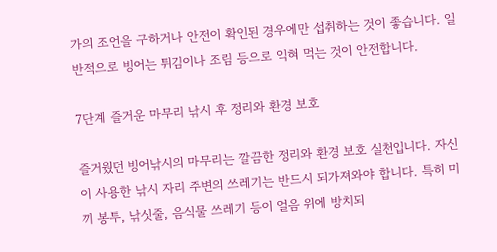가의 조언을 구하거나 안전이 확인된 경우에만 섭취하는 것이 좋습니다. 일반적으로 빙어는 튀김이나 조림 등으로 익혀 먹는 것이 안전합니다.

7단계 즐거운 마무리 낚시 후 정리와 환경 보호

즐거웠던 빙어낚시의 마무리는 깔끔한 정리와 환경 보호 실천입니다. 자신이 사용한 낚시 자리 주변의 쓰레기는 반드시 되가져와야 합니다. 특히 미끼 봉투, 낚싯줄, 음식물 쓰레기 등이 얼음 위에 방치되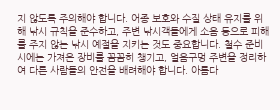지 않도록 주의해야 합니다. 어종 보호와 수질 상태 유지를 위해 낚시 규칙을 준수하고, 주변 낚시객들에게 소음 등으로 피해를 주지 않는 낚시 예절을 지키는 것도 중요합니다. 철수 준비 시에는 가져온 장비를 꼼꼼히 챙기고, 얼음구멍 주변을 정리하여 다른 사람들의 안전을 배려해야 합니다. 아름다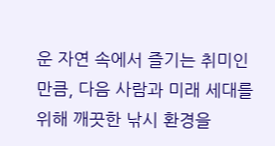운 자연 속에서 즐기는 취미인 만큼, 다음 사람과 미래 세대를 위해 깨끗한 낚시 환경을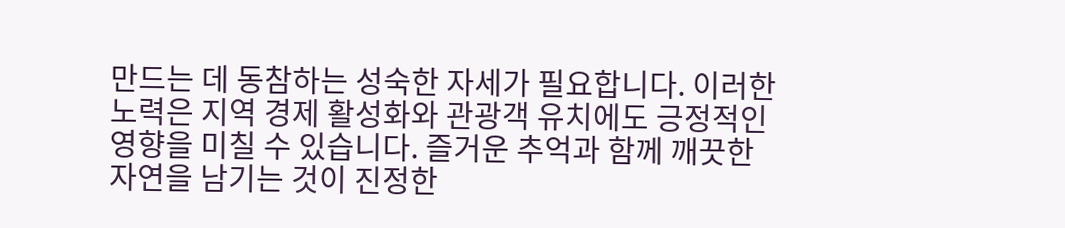만드는 데 동참하는 성숙한 자세가 필요합니다. 이러한 노력은 지역 경제 활성화와 관광객 유치에도 긍정적인 영향을 미칠 수 있습니다. 즐거운 추억과 함께 깨끗한 자연을 남기는 것이 진정한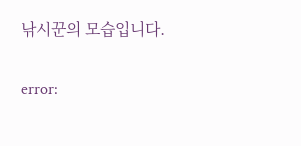낚시꾼의 모습입니다.

error: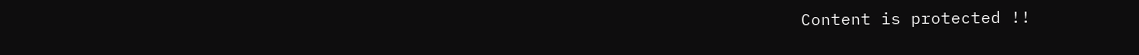Content is protected !!